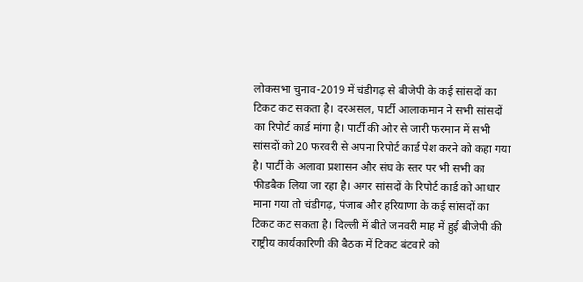लोकसभा चुनाव-2019 में चंडीगढ़ से बीजेपी के कई सांसदों का टिकट कट सकता है। दरअसल, पार्टी आलाकमान ने सभी सांसदों का रिपोर्ट कार्ड मांगा है। पार्टी की ओर से जारी फरमान में सभी सांसदों को 20 फरवरी से अपना रिपोर्ट कार्ड पेश करने को कहा गया है। पार्टी के अलावा प्रशासन और संघ के स्तर पर भी सभी का फीडबैक लिया जा रहा है। अगर सांसदों के रिपोर्ट कार्ड को आधार माना गया तो चंडीगढ़, पंजाब और हरियाणा के कई सांसदों का टिकट कट सकता है। दिल्ली में बीते जनवरी माह में हुई बीजेपी की राष्ट्रीय कार्यकारिणी की बैठक में टिकट बंटवारे को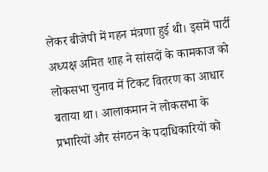लेकर बीजेपी में गहन मंत्रणा हुई थी। इसमें पार्टी अध्यक्ष अमित शाह ने सांसदों के कामकाज को लोकसभा चुनाव में टिकट वितरण का आधार बताया था। आलाकमान ने लोकसभा के प्रभारियों और संगठन के पदाधिकारियों को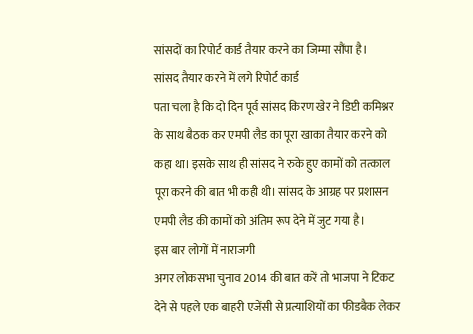सांसदों का रिपोर्ट कार्ड तैयार करने का जिम्मा सौंपा है।
सांसद तैयार करने में लगे रिपोर्ट कार्ड
पता चला है कि दो दिन पूर्व सांसद किरण खेर ने डिप्टी कमिश्नर के साथ बैठक कर एमपी लैड का पूरा खाका तैयार करने को कहा था। इसके साथ ही सांसद ने रुके हुए कामों को तत्काल पूरा करने की बात भी कही थी। सांसद के आग्रह पर प्रशासन एमपी लैड की कामों को अंतिम रूप देने में जुट गया है।
इस बार लोगों में नाराजगी
अगर लोकसभा चुनाव 2014 की बात करें तो भाजपा ने टिकट देने से पहले एक बाहरी एजेंसी से प्रत्याशियों का फीडबैक लेकर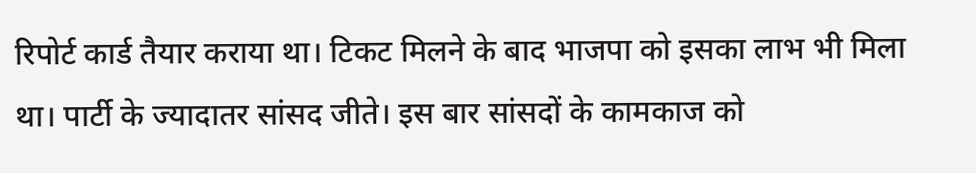रिपोर्ट कार्ड तैयार कराया था। टिकट मिलने के बाद भाजपा को इसका लाभ भी मिला था। पार्टी के ज्यादातर सांसद जीते। इस बार सांसदों के कामकाज को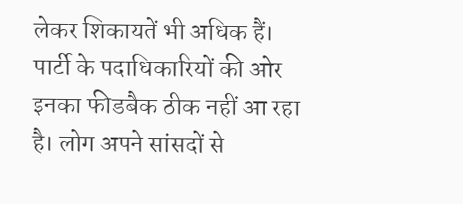लेकर शिकायतें भी अधिक हैं। पार्टी के पदाधिकारियों की ओर इनका फीडबैक ठीक नहीं आ रहा है। लोग अपने सांसदों से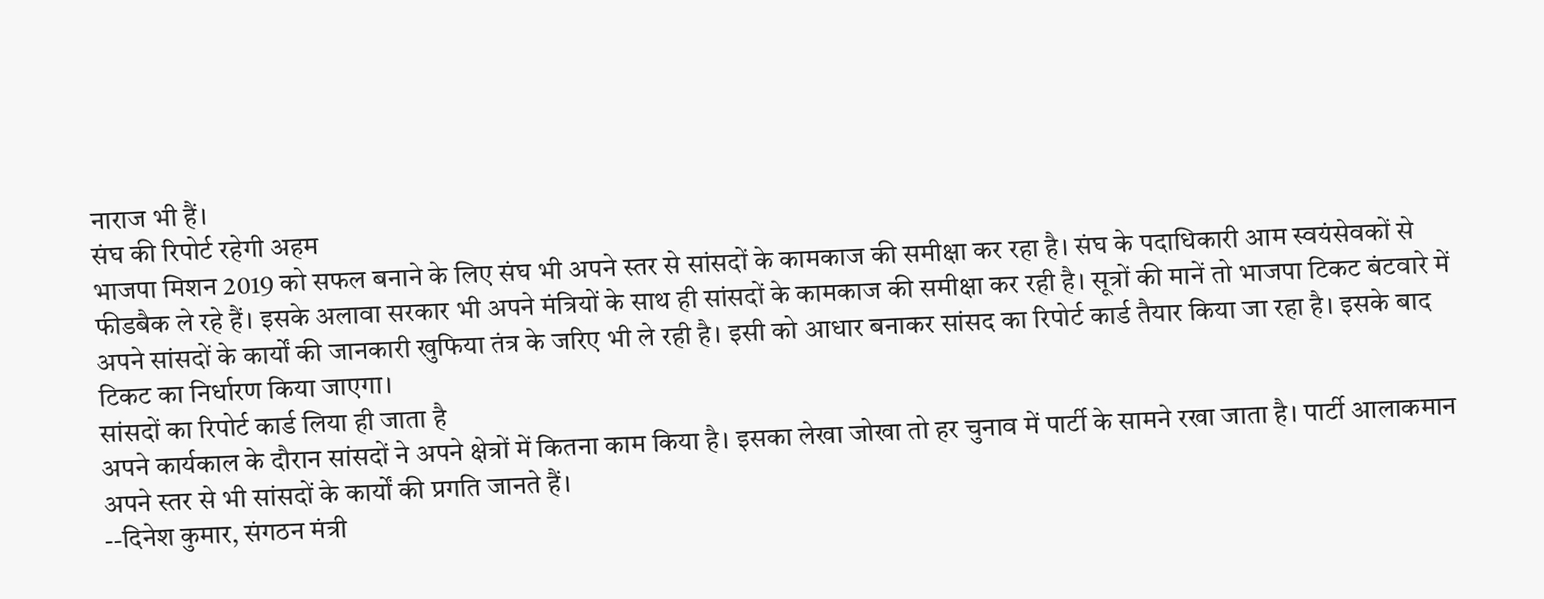नाराज भी हैं।
संघ की रिपोर्ट रहेगी अहम
भाजपा मिशन 2019 को सफल बनाने के लिए संघ भी अपने स्तर से सांसदों के कामकाज की समीक्षा कर रहा है। संघ के पदाधिकारी आम स्वयंसेवकों से फीडबैक ले रहे हैं। इसके अलावा सरकार भी अपने मंत्रियों के साथ ही सांसदों के कामकाज की समीक्षा कर रही है। सूत्रों की मानें तो भाजपा टिकट बंटवारे में अपने सांसदों के कार्यों की जानकारी खुफिया तंत्र के जरिए भी ले रही है। इसी को आधार बनाकर सांसद का रिपोर्ट कार्ड तैयार किया जा रहा है। इसके बाद टिकट का निर्धारण किया जाएगा।
सांसदों का रिपोर्ट कार्ड लिया ही जाता है
अपने कार्यकाल के दौरान सांसदों ने अपने क्षेत्रों में कितना काम किया है। इसका लेखा जोखा तो हर चुनाव में पार्टी के सामने रखा जाता है। पार्टी आलाकमान अपने स्तर से भी सांसदों के कार्यों की प्रगति जानते हैं।
--दिनेश कुमार, संगठन मंत्री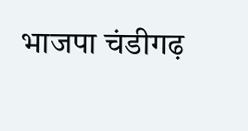भाजपा चंडीगढ़